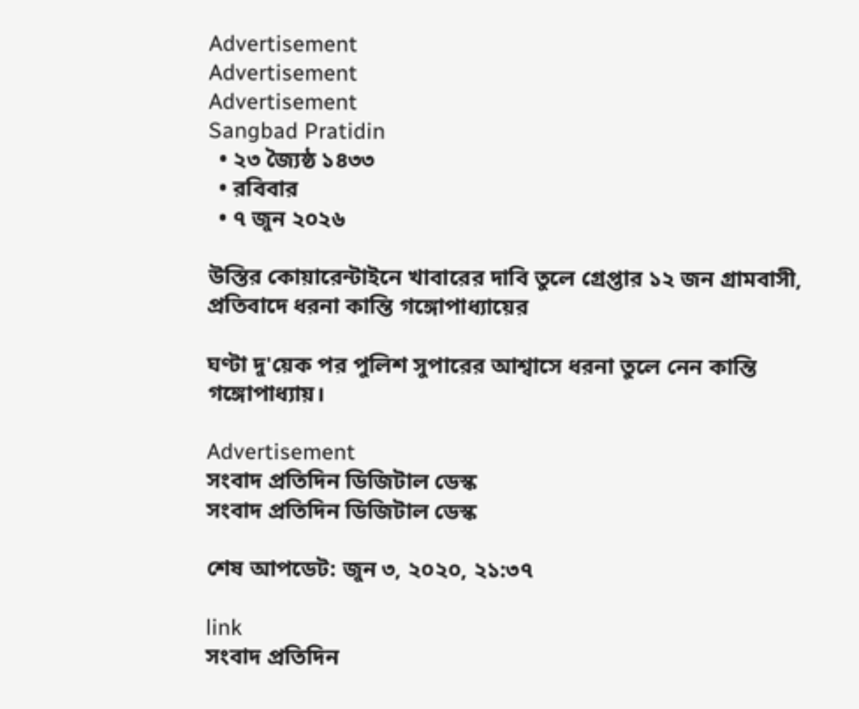Advertisement
Advertisement
Advertisement
Sangbad Pratidin
  • ২৩ জ্যৈষ্ঠ ১৪৩৩
  • রবিবার
  • ৭ জুন ২০২৬

উস্তির কোয়ারেন্টাইনে খাবারের দাবি তুলে গ্রেপ্তার ১২ জন গ্রামবাসী, প্রতিবাদে ধরনা কান্তি গঙ্গোপাধ্যায়ের

ঘণ্টা দু'য়েক পর পুলিশ সুপারের আশ্বাসে ধরনা তুলে নেন কান্তি গঙ্গোপাধ্যায়।

Advertisement
সংবাদ প্রতিদিন ডিজিটাল ডেস্ক
সংবাদ প্রতিদিন ডিজিটাল ডেস্ক

শেষ আপডেট: জুন ৩, ২০২০, ২১:৩৭

link
সংবাদ প্রতিদিন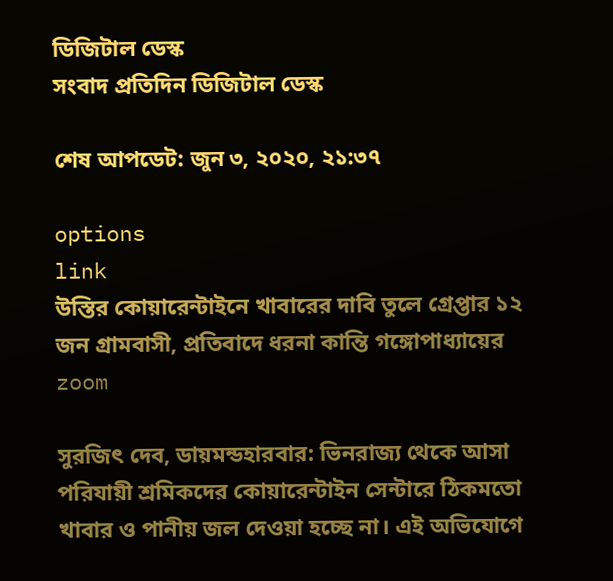ডিজিটাল ডেস্ক
সংবাদ প্রতিদিন ডিজিটাল ডেস্ক

শেষ আপডেট: জুন ৩, ২০২০, ২১:৩৭

options
link
উস্তির কোয়ারেন্টাইনে খাবারের দাবি তুলে গ্রেপ্তার ১২ জন গ্রামবাসী, প্রতিবাদে ধরনা কান্তি গঙ্গোপাধ্যায়ের zoom

সুরজিৎ দেব, ডায়মন্ডহারবার: ভিনরাজ্য থেকে আসা পরিযায়ী শ্রমিকদের কোয়ারেন্টাইন সেন্টারে ঠিকমতো খাবার ও পানীয় জল দেওয়া হচ্ছে না। এই অভিযোগে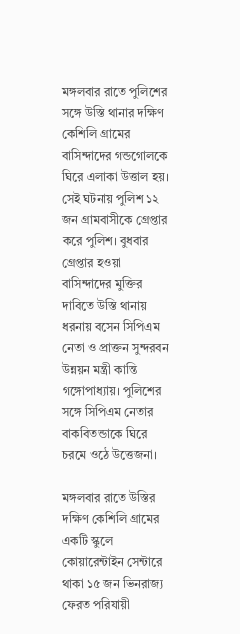মঙ্গলবার রাতে পুলিশের সঙ্গে উস্তি থানার দক্ষিণ কেশিলি গ্রামের বাসিন্দাদের গন্ডগোলকে ঘিরে এলাকা উত্তাল হয়। সেই ঘটনায় পুলিশ ১২ জন গ্রামবাসীকে গ্রেপ্তার করে পুলিশ। বুধবার গ্রেপ্তার হওয়া বাসিন্দাদের মুক্তির দাবিতে উস্তি থানায় ধরনায় বসেন সিপিএম নেতা ও প্রাক্তন সুন্দরবন উন্নয়ন মন্ত্রী কান্তি গঙ্গোপাধ্যায়। পুলিশের সঙ্গে সিপিএম নেতার বাকবিতন্ডাকে ঘিরে চরমে ওঠে উত্তেজনা।

মঙ্গলবার রাতে উস্তির দক্ষিণ কেশিলি গ্রামের একটি স্কুলে কোয়ারেন্টাইন সেন্টারে থাকা ১৫ জন ভিনরাজ্য ফেরত পরিযায়ী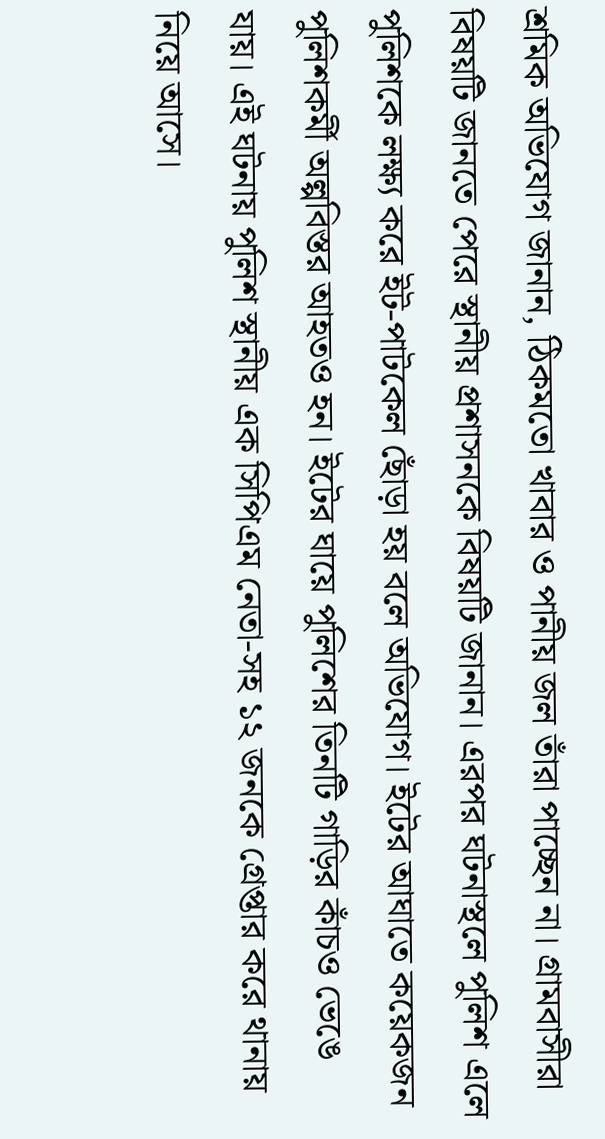শ্রমিক অভিযোগ জানান, ঠিকমতো খাবার ও পানীয় জল তাঁরা পাচ্ছেন না। গ্রামবাসীরা বিষয়টি জানতে পেরে স্থানীয় প্রশাসনকে বিষয়টি জানান। এরপর ঘটনাস্থলে পুলিশ এলে পুলিশকে লক্ষ্য করে ইট-পাটকেল ছোঁড়া হয় বলে অভিযোগ। ইটের আঘাতে কয়েকজন পুলিশকর্মী অল্পবিস্তর আহতও হন। ইটের ঘায়ে পুলিশের তিনটি গাড়ির কাঁচও ভেঙে যায়। এই ঘটনায় পুলিশ স্থানীয় এক সিপিএম নেতা-সহ ১২ জনকে গ্রেপ্তার করে থানায় নিয়ে আসে।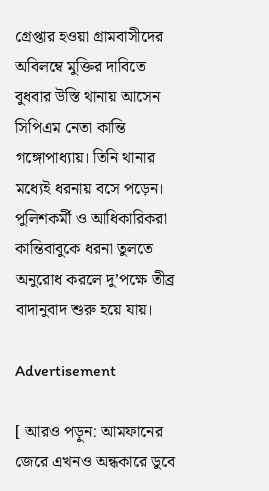গ্রেপ্তার হওয়া গ্রামবাসীদের অবিলম্বে মুক্তির দাবিতে বুধবার উস্তি থানায় আসেন সিপিএম নেতা কান্তি গঙ্গোপাধ্যায়। তিনি থানার মধ্যেই ধরনায় বসে পড়েন। পুলিশকর্মী ও আধিকারিকরা কান্তিবাবুকে ধরনা তুলতে অনুরোধ করলে দু’পক্ষে তীব্র বাদানুবাদ শুরু হয়ে যায়।

Advertisement

[ আরও পড়ুন: আমফানের জেরে এখনও অন্ধকারে ডুবে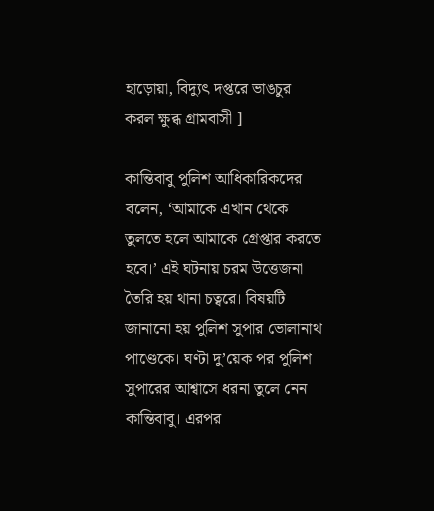হাড়োয়া, বিদ্যুৎ দপ্তরে ভাঙচুর করল ক্ষুব্ধ গ্রামবাসী ]

কান্তিবাবু পুলিশ আধিকারিকদের বলেন, ‘আমাকে এখান থেকে তুলতে হলে আমাকে গ্রেপ্তার করতে হবে।’ এই ঘটনায় চরম উত্তেজনা তৈরি হয় থানা চত্বরে। বিষয়টি জানানো হয় পুলিশ সুপার ভোলানাথ পাণ্ডেকে। ঘণ্টা দু’য়েক পর পুলিশ সুপারের আশ্বাসে ধরনা তুলে নেন কান্তিবাবু। এরপর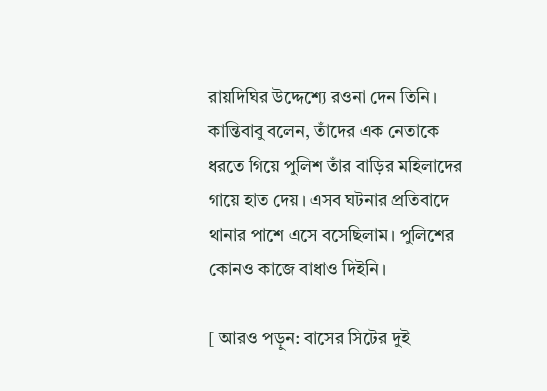রায়দিঘির উদ্দেশ্যে রওনা দেন তিনি। কান্তিবাবু বলেন, তাঁদের এক নেতাকে ধরতে গিয়ে পুলিশ তাঁর বাড়ির মহিলাদের গায়ে হাত দেয়। এসব ঘটনার প্রতিবাদে থানার পাশে এসে বসেছিলাম। পুলিশের কোনও কাজে বাধাও দিইনি।

[ আরও পড়ুন: বাসের সিটের দুই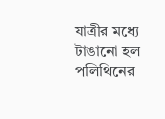যাত্রীর মধ্যে টাঙানো হল পলিথিনের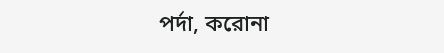পর্দা, করোনা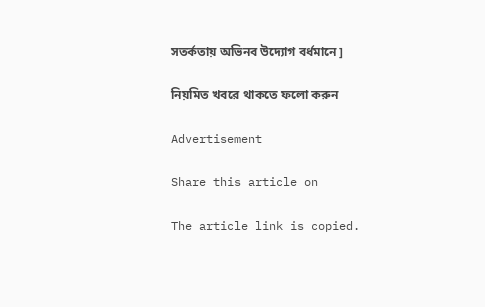সতর্কতায় অভিনব উদ্যোগ বর্ধমানে ]

নিয়মিত খবরে থাকতে ফলো করুন

Advertisement

Share this article on

The article link is copied.